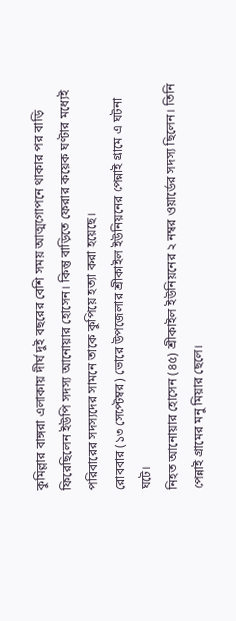কুমিল্লার বাঙ্গরা এলাকায় দীর্ঘ দুই বছরের বেশি সময় আত্মগোপনে থাকার পর বাড়ি ফিরেছিলেন ইউপি সদস্য আনোয়ার হোসেন। কিন্তু বাড়িতে ফেরার কয়েক ঘণ্টার মধ্যেই পরিবারের সদস্যদের সামনে তাকে কুপিয়ে হত্যা করা হয়েছে।
রোববার (১৩ সেপ্টেম্বর) ভোরে উপজেলার শ্রীকাইল ইউনিয়নের পেন্নাই গ্রামে এ ঘটনা ঘটে।
নিহত আনোয়ার হোসেন (৪৫) শ্রীকাইল ইউনিয়নের ২ নম্বর ওয়ার্ডের সদস্য ছিলেন। তিনি পেন্নাই গ্রামের মনু মিয়ার ছেলে।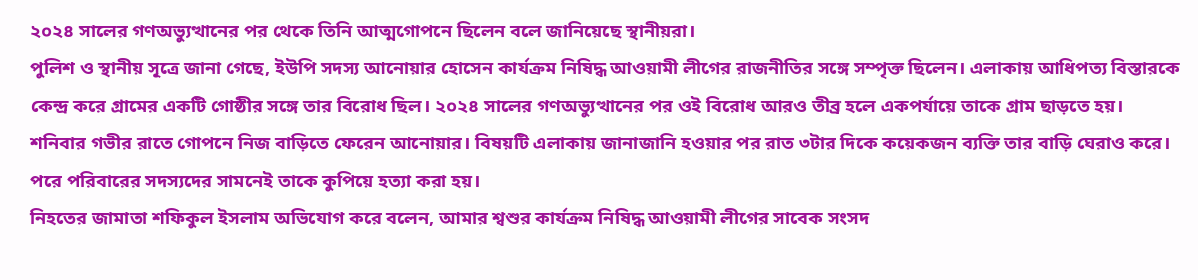২০২৪ সালের গণঅভ্যুত্থানের পর থেকে তিনি আত্মগোপনে ছিলেন বলে জানিয়েছে স্থানীয়রা।
পুলিশ ও স্থানীয় সূত্রে জানা গেছে, ইউপি সদস্য আনোয়ার হোসেন কার্যক্রম নিষিদ্ধ আওয়ামী লীগের রাজনীতির সঙ্গে সম্পৃক্ত ছিলেন। এলাকায় আধিপত্য বিস্তারকে কেন্দ্র করে গ্রামের একটি গোষ্ঠীর সঙ্গে তার বিরোধ ছিল। ২০২৪ সালের গণঅভ্যুত্থানের পর ওই বিরোধ আরও তীব্র হলে একপর্যায়ে তাকে গ্রাম ছাড়তে হয়।
শনিবার গভীর রাতে গোপনে নিজ বাড়িতে ফেরেন আনোয়ার। বিষয়টি এলাকায় জানাজানি হওয়ার পর রাত ৩টার দিকে কয়েকজন ব্যক্তি তার বাড়ি ঘেরাও করে। পরে পরিবারের সদস্যদের সামনেই তাকে কুপিয়ে হত্যা করা হয়।
নিহতের জামাতা শফিকুল ইসলাম অভিযোগ করে বলেন, আমার শ্বশুর কার্যক্রম নিষিদ্ধ আওয়ামী লীগের সাবেক সংসদ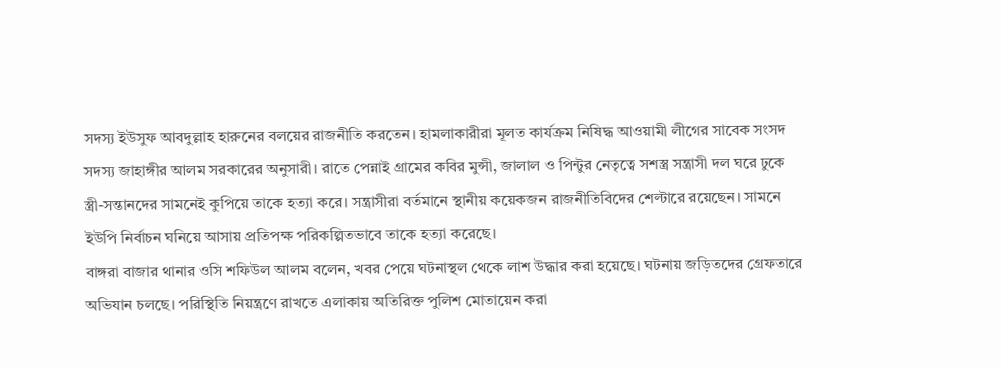সদস্য ইউসুফ আবদুল্লাহ হারুনের বলয়ের রাজনীতি করতেন। হামলাকারীরা মূলত কার্যক্রম নিষিদ্ধ আওয়ামী লীগের সাবেক সংসদ সদস্য জাহাঙ্গীর আলম সরকারের অনুসারী। রাতে পেন্নাই গ্রামের কবির মুন্সী, জালাল ও পিন্টুর নেতৃত্বে সশস্ত্র সন্ত্রাসী দল ঘরে ঢুকে স্ত্রী-সন্তানদের সামনেই কুপিয়ে তাকে হত্যা করে। সন্ত্রাসীরা বর্তমানে স্থানীয় কয়েকজন রাজনীতিবিদের শেল্টারে রয়েছেন। সামনে ইউপি নির্বাচন ঘনিয়ে আসায় প্রতিপক্ষ পরিকল্পিতভাবে তাকে হত্যা করেছে।
বাঙ্গরা বাজার থানার ওসি শফিউল আলম বলেন, খবর পেয়ে ঘটনাস্থল থেকে লাশ উদ্ধার করা হয়েছে। ঘটনায় জড়িতদের গ্রেফতারে অভিযান চলছে। পরিস্থিতি নিয়ন্ত্রণে রাখতে এলাকায় অতিরিক্ত পুলিশ মোতায়েন করা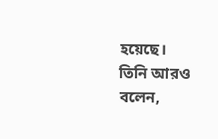হয়েছে।
তিনি আরও বলেন,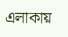এলাকায়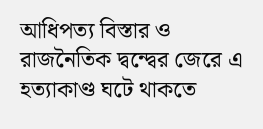আধিপত্য বিস্তার ও রাজনৈতিক দ্বন্দ্বের জেরে এ হত্যাকাণ্ড ঘটে থাকতে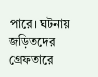পারে। ঘটনায় জড়িতদের গ্রেফতারে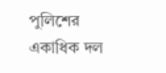পুলিশের একাধিক দল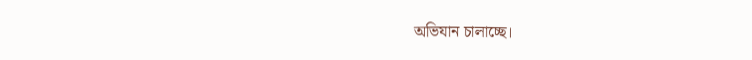অভিযান চালাচ্ছে।